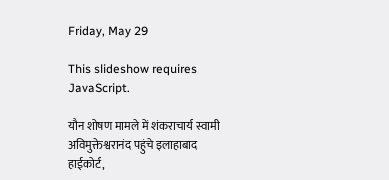Friday, May 29

This slideshow requires JavaScript.

यौन शोषण मामले में शंकराचार्य स्वामी अविमुक्तेश्वरानंद पहुंचे इलाहाबाद हाईकोर्ट,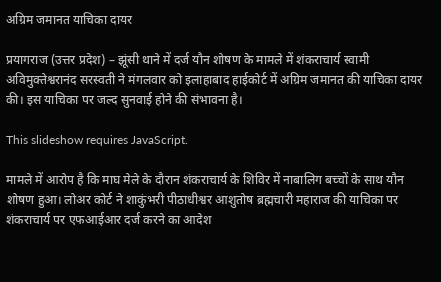अग्रिम जमानत याचिका दायर

प्रयागराज (उत्तर प्रदेश) – झूंसी थाने में दर्ज यौन शोषण के मामले में शंकराचार्य स्वामी अविमुक्तेश्वरानंद सरस्वती ने मंगलवार को इलाहाबाद हाईकोर्ट में अग्रिम जमानत की याचिका दायर की। इस याचिका पर जल्द सुनवाई होने की संभावना है।

This slideshow requires JavaScript.

मामले में आरोप है कि माघ मेले के दौरान शंकराचार्य के शिविर में नाबालिग बच्चों के साथ यौन शोषण हुआ। लोअर कोर्ट ने शाकुंभरी पीठाधीश्वर आशुतोष ब्रह्मचारी महाराज की याचिका पर शंकराचार्य पर एफआईआर दर्ज करने का आदेश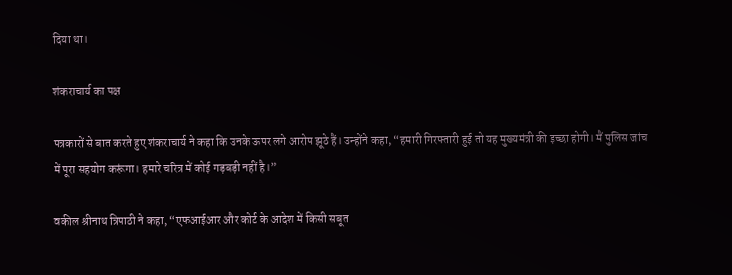दिया था।

शंकराचार्य का पक्ष

पत्रकारों से बात करते हुए शंकराचार्य ने कहा कि उनके ऊपर लगे आरोप झूठे हैं। उन्होंने कहा, “हमारी गिरफ्तारी हुई तो यह मुख्यमंत्री की इच्छा होगी। मैं पुलिस जांच में पूरा सहयोग करूंगा। हमारे चरित्र में कोई गड़बड़ी नहीं है।”

वकील श्रीनाथ त्रिपाठी ने कहा, “एफआईआर और कोर्ट के आदेश में किसी सबूत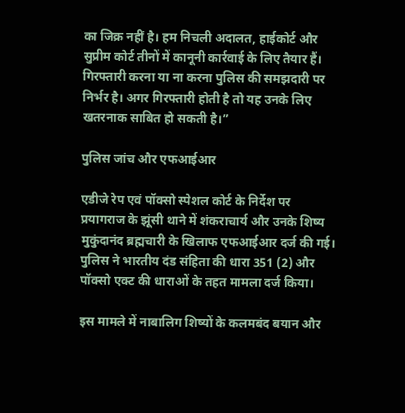का जिक्र नहीं है। हम निचली अदालत, हाईकोर्ट और सुप्रीम कोर्ट तीनों में कानूनी कार्रवाई के लिए तैयार हैं। गिरफ्तारी करना या ना करना पुलिस की समझदारी पर निर्भर है। अगर गिरफ्तारी होती है तो यह उनके लिए खतरनाक साबित हो सकती है।”

पुलिस जांच और एफआईआर

एडीजे रेप एवं पॉक्सो स्पेशल कोर्ट के निर्देश पर प्रयागराज के झूंसी थाने में शंकराचार्य और उनके शिष्य मुकुंदानंद ब्रह्मचारी के खिलाफ एफआईआर दर्ज की गई। पुलिस ने भारतीय दंड संहिता की धारा 351 (2) और पॉक्सो एक्ट की धाराओं के तहत मामला दर्ज किया।

इस मामले में नाबालिग शिष्यों के कलमबंद बयान और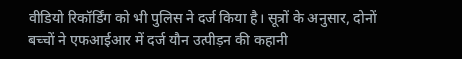वीडियो रिकॉर्डिंग को भी पुलिस ने दर्ज किया है। सूत्रों के अनुसार, दोनों बच्चों ने एफआईआर में दर्ज यौन उत्पीड़न की कहानी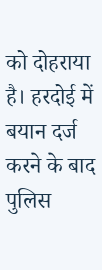को दोहराया है। हरदोई में बयान दर्ज करने के बाद पुलिस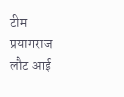टीम प्रयागराज लौट आई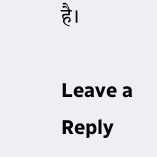है।

Leave a Reply